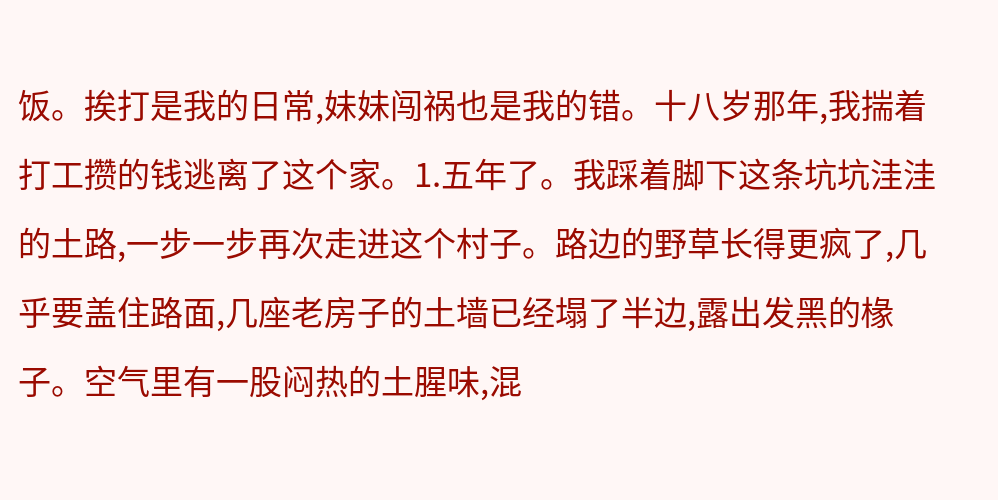饭。挨打是我的日常,妹妹闯祸也是我的错。十八岁那年,我揣着打工攒的钱逃离了这个家。1.五年了。我踩着脚下这条坑坑洼洼的土路,一步一步再次走进这个村子。路边的野草长得更疯了,几乎要盖住路面,几座老房子的土墙已经塌了半边,露出发黑的椽子。空气里有一股闷热的土腥味,混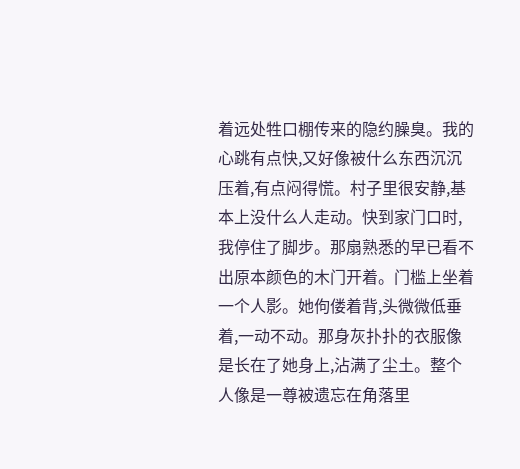着远处牲口棚传来的隐约臊臭。我的心跳有点快,又好像被什么东西沉沉压着,有点闷得慌。村子里很安静,基本上没什么人走动。快到家门口时,我停住了脚步。那扇熟悉的早已看不出原本颜色的木门开着。门槛上坐着一个人影。她佝偻着背,头微微低垂着,一动不动。那身灰扑扑的衣服像是长在了她身上,沾满了尘土。整个人像是一尊被遗忘在角落里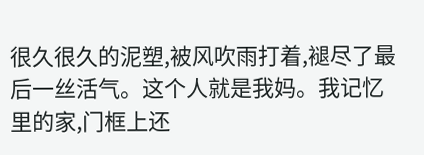很久很久的泥塑,被风吹雨打着,褪尽了最后一丝活气。这个人就是我妈。我记忆里的家,门框上还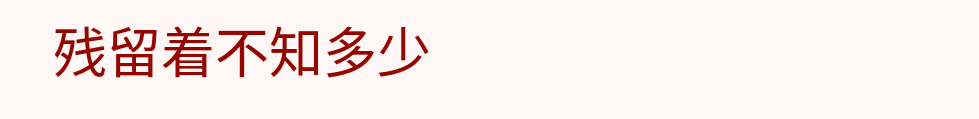残留着不知多少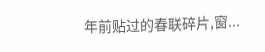年前贴过的春联碎片,窗...